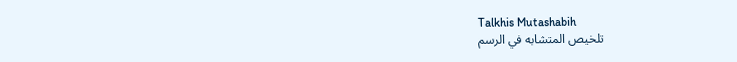Talkhis Mutashabih
تلخيص المتشابه في الرسم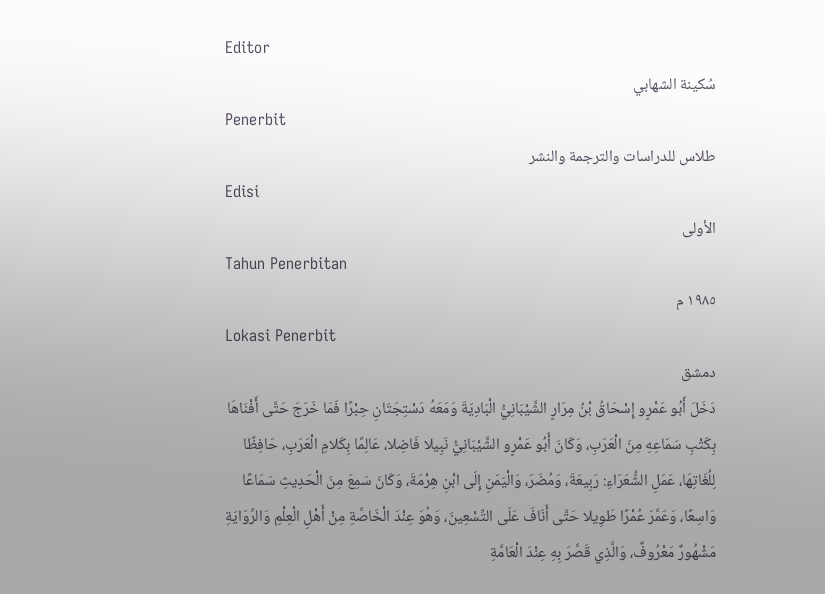Editor
سُكينة الشهابي
Penerbit
طلاس للدراسات والترجمة والنشر
Edisi
الأولى
Tahun Penerbitan
١٩٨٥ م
Lokasi Penerbit
دمشق
دَخَلَ أَبُو عَمْرٍو إِسْحَاقُ بْنُ مِرَارٍ الشَّيْبَانِيُّ الْبَادِيَةَ وَمَعَهُ دَسْتِجَتَانِ حِبْرًا فَمَا خَرَجَ حَتَّى أَفْنَاهَا بِكَتْبِ سَمَاعِهِ مِنَ الْعَرَبِ، وَكَانَ أَبُو عَمْرٍو الشَّيْبَانِيُّ نَبِيلا فَاضِلا، عَالِمًا بِكَلامِ الْعَرَبِ، حَافِظًا لِلُغَاتِهَا، عَمَلِ الشُّعَرَاءِ: رَبِيعَةَ، وَمُضَرَ، وَالْيَمَنِ إِلَى ابْنِ هِرْمَةَ، وَكَانَ سَمِعَ مِنَ الْحَدِيثِ سَمَاعًا وَاسِعًا، وَعَمَّرَ عُمْرًا طَوِيلا حَتَّى أَنَافَ عَلَى التِّسْعِينَ، وَهُوَ عِنْدَ الْخَاصَّةِ مِنْ أَهْلِ الْعِلْمِ وَالرِّوَايَةِ مَشْهُورٌ مَعْرُوفٌ، وَالَّذِي قَصَّرَ بِهِ عِنْدَ الْعَامَّةِ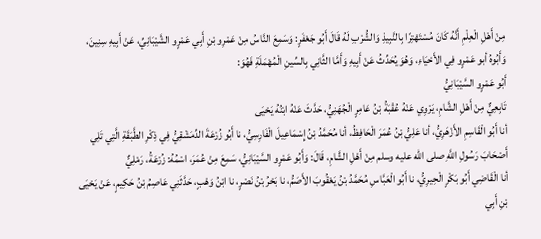مِنْ أَهْلِ الْعِلْمِ أَنَّهُ كَانَ مُسْتَهْتِرًا بِالنَّبِيذِ وَالشُّرْبِ لَهُ قَالَ أَبُو جَعْفَرٍ: وَسَمِعَ النَّاسُ مِنْ عَمْرِو بْنِ أَبِي عَمْرٍو الشَّيْبَانِيِّ، عَنْ أَبِيهِ سِنِينَ، وَأَبُوهُ أبو عَمْرٍو فِي الأَحْيَاءِ، وَهُوَ يُحَدِّثُ عَنْ أَبِيهِ وَأَمَّا الثَّانِي بِالسِّينِ الْمُهْمَلَةِ فَهُوَ:
أَبُو عَمْرٍو السَّيْبَانِيُّ
تَابِعِيٌّ مِنْ أَهْلِ الشَّامِ، يَرْوِي عَنْهُ عُقْبَةُ بْنُ عَامِرٍ الْجُهَنِيُّ، حَدَّثَ عَنْهُ ابْنُهُ يَحْيَى
أنا أَبُو الْقَاسِمِ الأَزْهَرِيُّ، أنا عَلِيُّ بْنُ عُمَرَ الْحَافِظُ، أنا مُحَمَّدُ بْنُ إِسْمَاعِيلَ الْفَارِسِيُّ، نا أَبُو زُرْعَةَ الدِّمَشْقِيُّ فِي ذِكْرِ الطَّبَقَةِ الَّتِي تَلِي أَصْحَابَ رَسُولِ اللَّهِ صلى الله عليه وسلم مِنْ أَهْلِ الشَّامِ، قَالَ: وَأَبُو عَمْرٍو السَّيْبَانِيُّ، سَمِعَ مِنْ عُمَرَ، اسْمُهُ: زُرْعَةُ، رَمْلِيٌّ
أنا الْقَاضِي أَبُو بَكْرٍ الْحِيرِيُّ، نا أَبُو الْعَبَّاسِ مُحَمَّدُ بْنُ يَعْقُوبَ الأَصَمُّ، نا بَحْرُ بْنُ نَصْرٍ، نا ابْنُ وَهْبٍ، حَدَّثَنِي عَاصِمُ بْنُ حَكِيمٍ، عَنْ يَحْيَى بْنِ أَبِي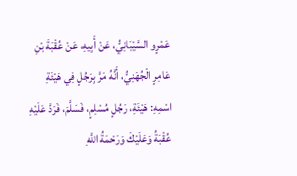عَمْرٍو السَّيْبَانِيُّ، عَنْ أَبِيهِ، عَنْ عُقْبَةَ بْنِ عَامِرٍ الْجُهَنِيُّ، أَنَّهُ مَرَّ بِرَجُلٍ فِي هَيْئَةِ اسْمِهِ: هَيْئَةِ، رَجُلٍ مُسْلِمٍ، فَسَلَّمَ، فَرَدَّ عَلَيْهِ عُقْبَةُ وَعَلَيْكَ وَرَحْمَةُ اللَّهِ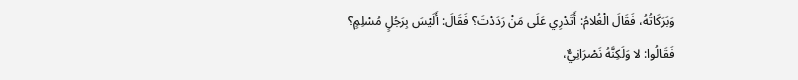وَبَرَكَاتُهُ، فَقَالَ الْغُلامُ: أَتَدْرِي عَلَى مَنْ رَدَدْتَ؟ فَقَالَ: أَلَيْسَ بِرَجُلٍ مُسْلِمٍ؟ فَقَالُوا: لا وَلَكِنَّهُ نَصْرَانِيٌّ،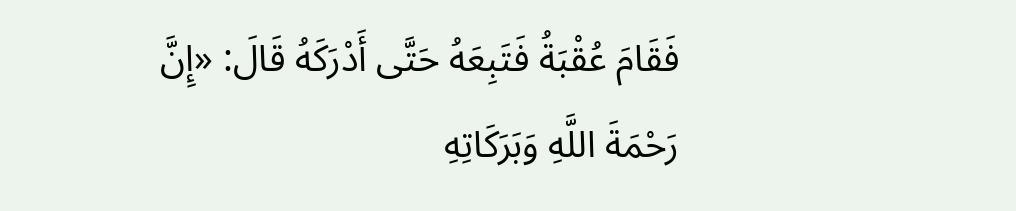فَقَامَ عُقْبَةُ فَتَبِعَهُ حَتَّى أَدْرَكَهُ قَالَ: «إِنَّ رَحْمَةَ اللَّهِ وَبَرَكَاتِهِ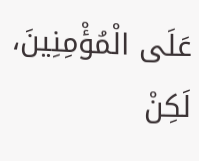عَلَى الْمُؤْمِنِينَ، لَكِنْ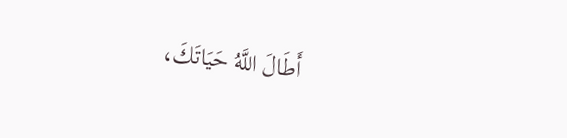أَطَالَ اللَّهُ حَيَاتَكَ،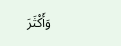وَأَكْثَرَ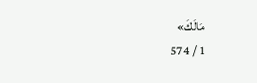مَالَكَ»
1 / 574